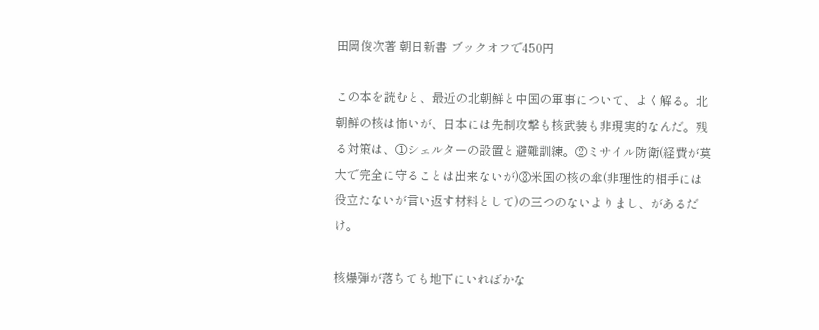田岡俊次著 朝日新書 ブックオフで450円

この本を読むと、最近の北朝鮮と中国の軍事について、よく解る。北朝鮮の核は怖いが、日本には先制攻撃も核武装も非現実的なんだ。残る対策は、①シェルターの設置と避難訓練。②ミサイル防衛(経費が莫大で完全に守ることは出来ないが)③米国の核の傘(非理性的相手には役立たないが言い返す材料として)の三つのないよりまし、があるだけ。

核爆弾が落ちても地下にいればかな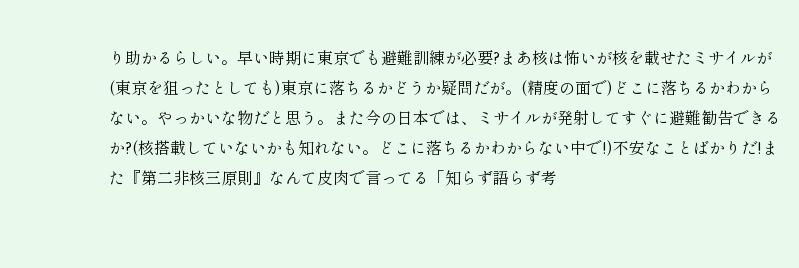り助かるらしい。早い時期に東京でも避難訓練が必要?まあ核は怖いが核を載せたミサイルが(東京を狙ったとしても)東京に落ちるかどうか疑問だが。(精度の面で)どこに落ちるかわからない。やっかいな物だと思う。また今の日本では、ミサイルが発射してすぐに避難勧告できるか?(核搭載していないかも知れない。どこに落ちるかわからない中で!)不安なことばかりだ!また『第二非核三原則』なんて皮肉で言ってる「知らず語らず考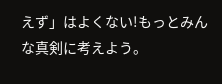えず」はよくない!もっとみんな真剣に考えよう。